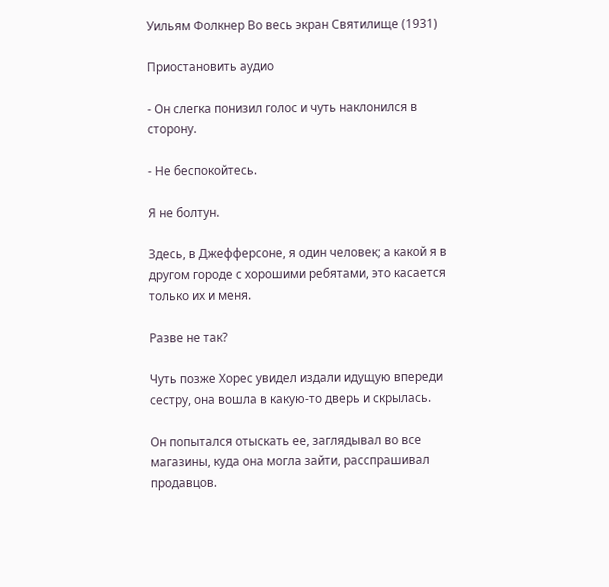Уильям Фолкнер Во весь экран Святилище (1931)

Приостановить аудио

- Он слегка понизил голос и чуть наклонился в сторону.

- Не беспокойтесь.

Я не болтун.

Здесь, в Джефферсоне, я один человек; а какой я в другом городе с хорошими ребятами, это касается только их и меня.

Разве не так?

Чуть позже Хорес увидел издали идущую впереди сестру, она вошла в какую-то дверь и скрылась.

Он попытался отыскать ее, заглядывал во все магазины, куда она могла зайти, расспрашивал продавцов.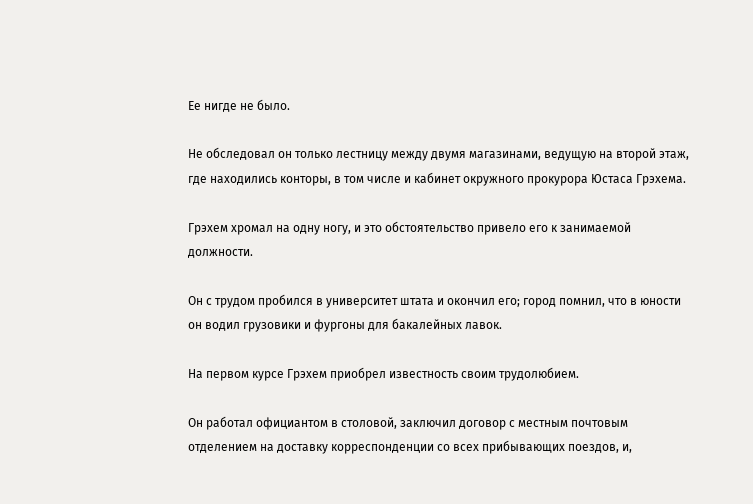Ее нигде не было.

Не обследовал он только лестницу между двумя магазинами, ведущую на второй этаж, где находились конторы, в том числе и кабинет окружного прокурора Юстаса Грэхема.

Грэхем хромал на одну ногу, и это обстоятельство привело его к занимаемой должности.

Он с трудом пробился в университет штата и окончил его; город помнил, что в юности он водил грузовики и фургоны для бакалейных лавок.

На первом курсе Грэхем приобрел известность своим трудолюбием.

Он работал официантом в столовой, заключил договор с местным почтовым отделением на доставку корреспонденции со всех прибывающих поездов, и,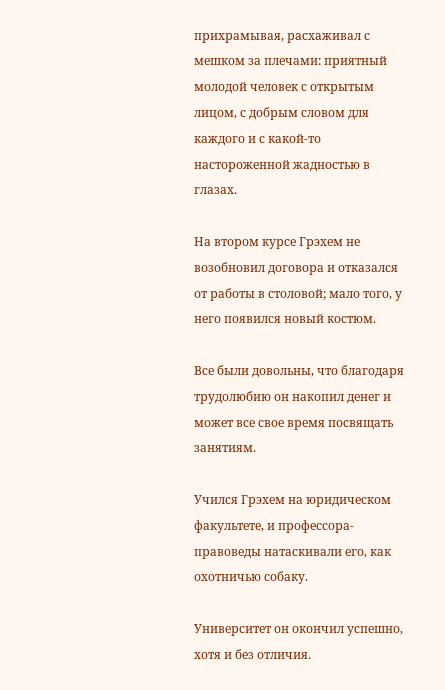прихрамывая, расхаживал с мешком за плечами: приятный молодой человек с открытым лицом, с добрым словом для каждого и с какой-то настороженной жадностью в глазах.

На втором курсе Грэхем не возобновил договора и отказался от работы в столовой; мало того, у него появился новый костюм.

Все были довольны, что благодаря трудолюбию он накопил денег и может все свое время посвящать занятиям.

Учился Грэхем на юридическом факультете, и профессора-правоведы натаскивали его, как охотничью собаку.

Университет он окончил успешно, хотя и без отличия.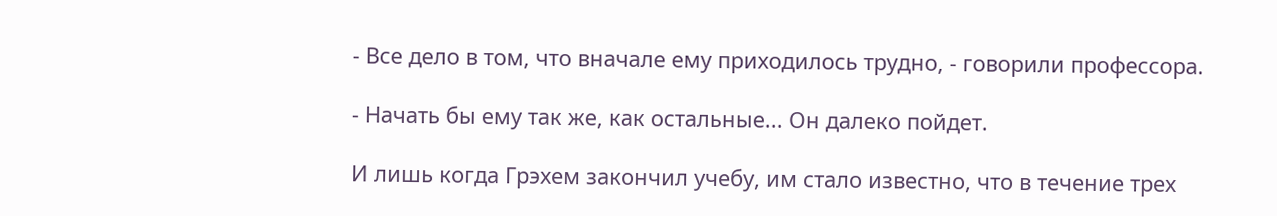- Все дело в том, что вначале ему приходилось трудно, - говорили профессора.

- Начать бы ему так же, как остальные... Он далеко пойдет.

И лишь когда Грэхем закончил учебу, им стало известно, что в течение трех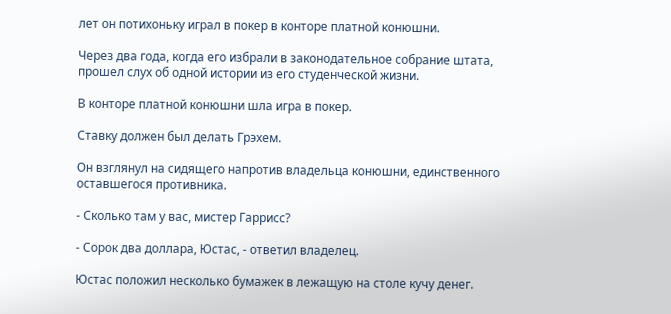лет он потихоньку играл в покер в конторе платной конюшни.

Через два года, когда его избрали в законодательное собрание штата, прошел слух об одной истории из его студенческой жизни.

В конторе платной конюшни шла игра в покер.

Ставку должен был делать Грэхем.

Он взглянул на сидящего напротив владельца конюшни, единственного оставшегося противника.

- Сколько там у вас, мистер Гаррисс?

- Сорок два доллара, Юстас, - ответил владелец.

Юстас положил несколько бумажек в лежащую на столе кучу денег.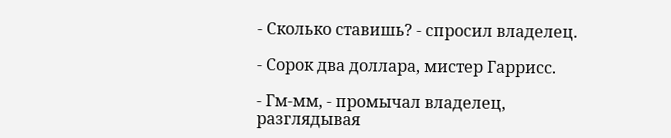- Сколько ставишь? - спросил владелец.

- Сорок два доллара, мистер Гаррисс.

- Гм-мм, - промычал владелец, разглядывая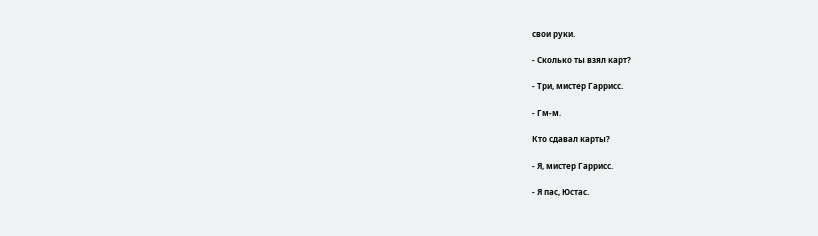свои руки.

- Сколько ты взял карт?

- Три, мистер Гаррисс.

- Гм-м.

Кто сдавал карты?

- Я, мистер Гаррисс.

- Я пас, Юстас.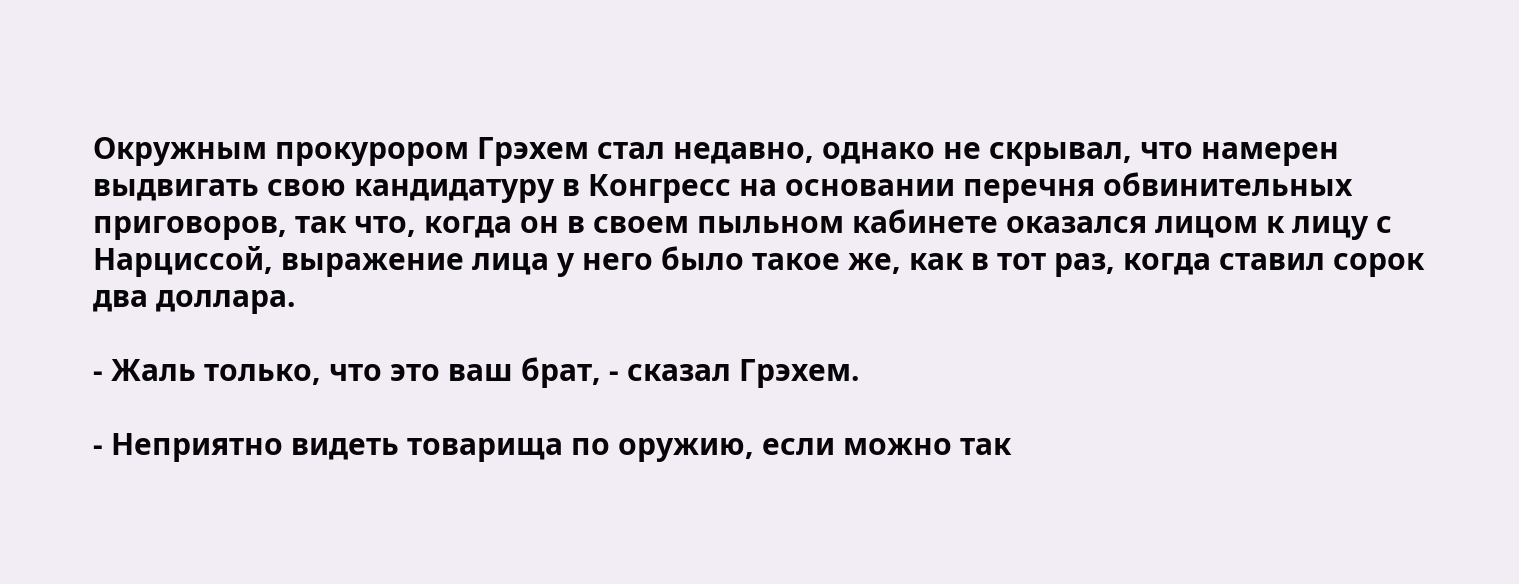Окружным прокурором Грэхем стал недавно, однако не скрывал, что намерен выдвигать свою кандидатуру в Конгресс на основании перечня обвинительных приговоров, так что, когда он в своем пыльном кабинете оказался лицом к лицу с Нарциссой, выражение лица у него было такое же, как в тот раз, когда ставил сорок два доллара.

- Жаль только, что это ваш брат, - сказал Грэхем.

- Неприятно видеть товарища по оружию, если можно так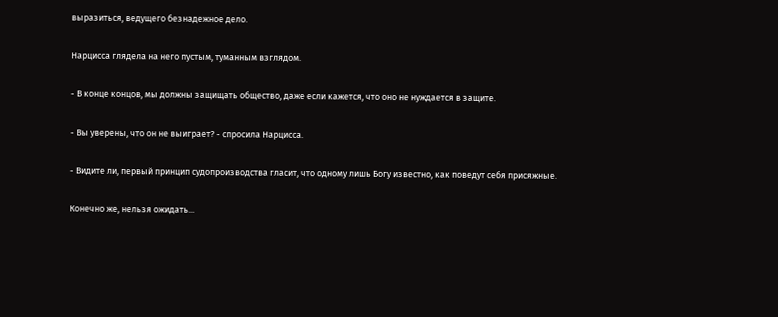выразиться, ведущего безнадежное дело.

Нарцисса глядела на него пустым, туманным взглядом.

- В конце концов, мы должны защищать общество, даже если кажется, что оно не нуждается в защите.

- Вы уверены, что он не выиграет? - спросила Нарцисса.

- Видите ли, первый принцип судопроизводства гласит, что одному лишь Богу известно, как поведут себя присяжные.

Конечно же, нельзя ожидать...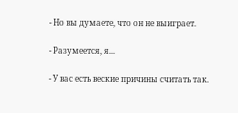- Но вы думаете, что он не выиграет.

- Разумеется, я...

- У вас есть веские причины считать так.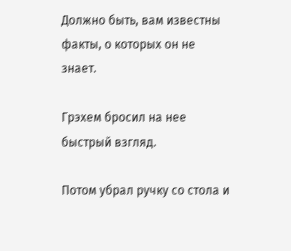Должно быть, вам известны факты, о которых он не знает.

Грэхем бросил на нее быстрый взгляд.

Потом убрал ручку со стола и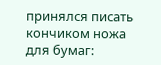принялся писать кончиком ножа для бумаг: